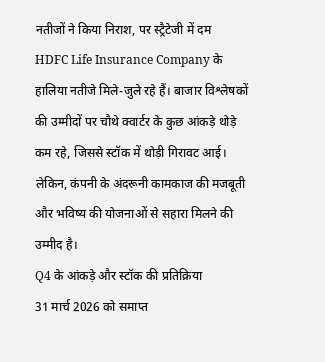नतीजों ने किया निराश, पर स्ट्रैटेजी में दम
HDFC Life Insurance Company के हालिया नतीजे मिले-जुले रहे हैं। बाजार विश्लेषकों की उम्मीदों पर चौथे क्वार्टर के कुछ आंकड़े थोड़े कम रहे, जिससे स्टॉक में थोड़ी गिरावट आई। लेकिन, कंपनी के अंदरूनी कामकाज की मजबूती और भविष्य की योजनाओं से सहारा मिलने की उम्मीद है।
Q4 के आंकड़े और स्टॉक की प्रतिक्रिया
31 मार्च 2026 को समाप्त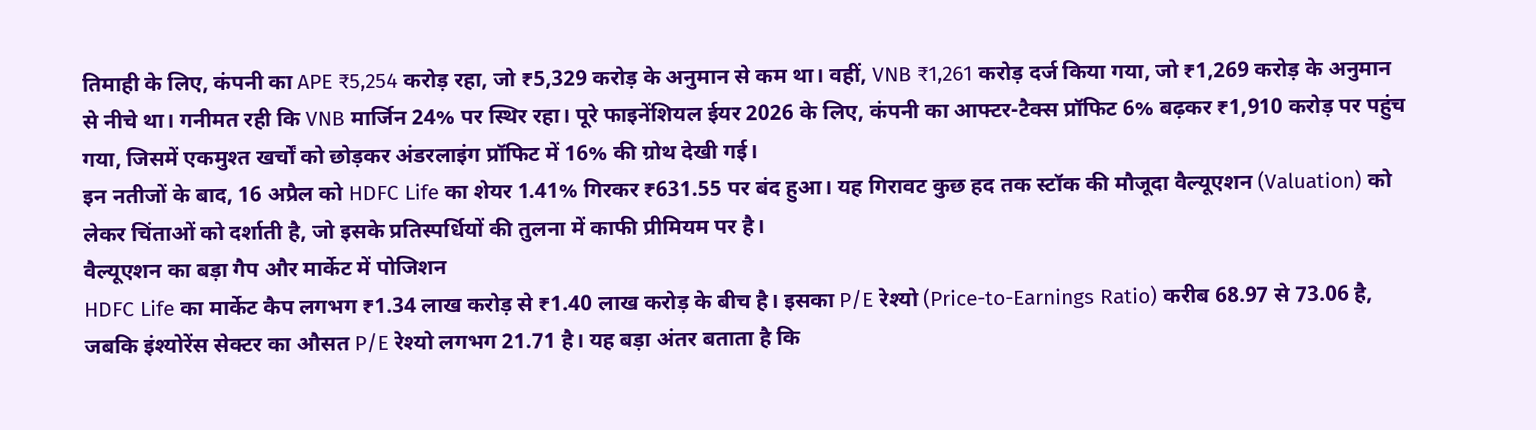तिमाही के लिए, कंपनी का APE ₹5,254 करोड़ रहा, जो ₹5,329 करोड़ के अनुमान से कम था। वहीं, VNB ₹1,261 करोड़ दर्ज किया गया, जो ₹1,269 करोड़ के अनुमान से नीचे था। गनीमत रही कि VNB मार्जिन 24% पर स्थिर रहा। पूरे फाइनेंशियल ईयर 2026 के लिए, कंपनी का आफ्टर-टैक्स प्रॉफिट 6% बढ़कर ₹1,910 करोड़ पर पहुंच गया, जिसमें एकमुश्त खर्चों को छोड़कर अंडरलाइंग प्रॉफिट में 16% की ग्रोथ देखी गई।
इन नतीजों के बाद, 16 अप्रैल को HDFC Life का शेयर 1.41% गिरकर ₹631.55 पर बंद हुआ। यह गिरावट कुछ हद तक स्टॉक की मौजूदा वैल्यूएशन (Valuation) को लेकर चिंताओं को दर्शाती है, जो इसके प्रतिस्पर्धियों की तुलना में काफी प्रीमियम पर है।
वैल्यूएशन का बड़ा गैप और मार्केट में पोजिशन
HDFC Life का मार्केट कैप लगभग ₹1.34 लाख करोड़ से ₹1.40 लाख करोड़ के बीच है। इसका P/E रेश्यो (Price-to-Earnings Ratio) करीब 68.97 से 73.06 है, जबकि इंश्योरेंस सेक्टर का औसत P/E रेश्यो लगभग 21.71 है। यह बड़ा अंतर बताता है कि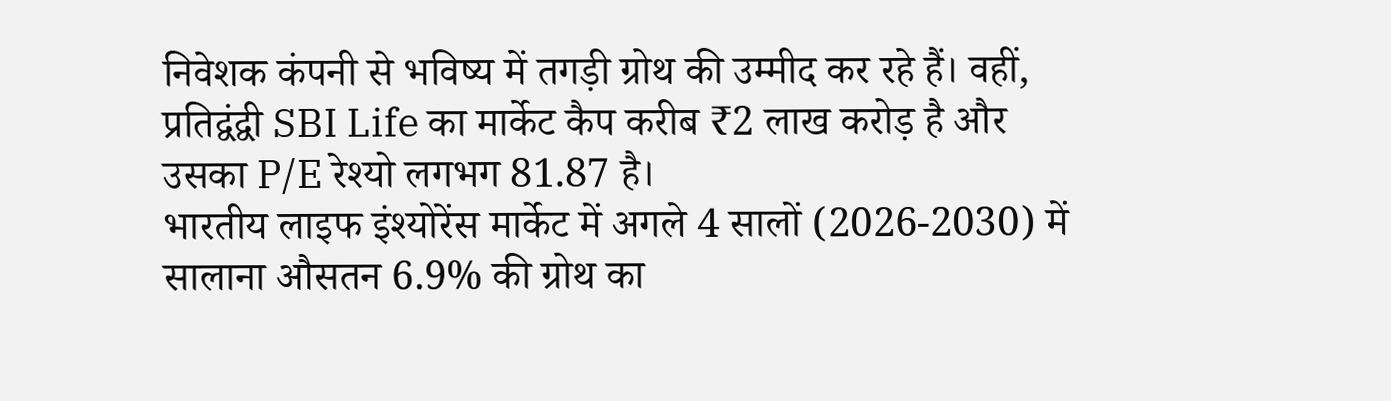निवेशक कंपनी से भविष्य में तगड़ी ग्रोथ की उम्मीद कर रहे हैं। वहीं, प्रतिद्वंद्वी SBI Life का मार्केट कैप करीब ₹2 लाख करोड़ है और उसका P/E रेश्यो लगभग 81.87 है।
भारतीय लाइफ इंश्योरेंस मार्केट में अगले 4 सालों (2026-2030) में सालाना औसतन 6.9% की ग्रोथ का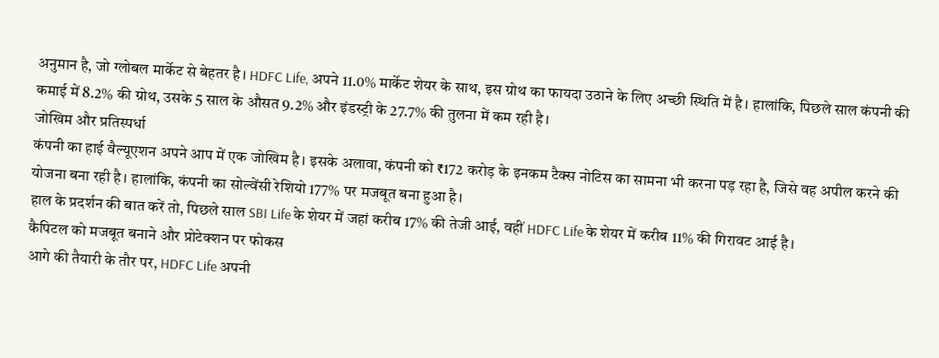अनुमान है, जो ग्लोबल मार्केट से बेहतर है। HDFC Life, अपने 11.0% मार्केट शेयर के साथ, इस ग्रोथ का फायदा उठाने के लिए अच्छी स्थिति में है। हालांकि, पिछले साल कंपनी की कमाई में 8.2% की ग्रोथ, उसके 5 साल के औसत 9.2% और इंडस्ट्री के 27.7% की तुलना में कम रही है।
जोखिम और प्रतिस्पर्धा
कंपनी का हाई वैल्यूएशन अपने आप में एक जोखिम है। इसके अलावा, कंपनी को ₹172 करोड़ के इनकम टैक्स नोटिस का सामना भी करना पड़ रहा है, जिसे वह अपील करने की योजना बना रही है। हालांकि, कंपनी का सोल्वेंसी रेशियो 177% पर मजबूत बना हुआ है।
हाल के प्रदर्शन की बात करें तो, पिछले साल SBI Life के शेयर में जहां करीब 17% की तेजी आई, वहीं HDFC Life के शेयर में करीब 11% की गिरावट आई है।
कैपिटल को मजबूत बनाने और प्रोटेक्शन पर फोकस
आगे की तैयारी के तौर पर, HDFC Life अपनी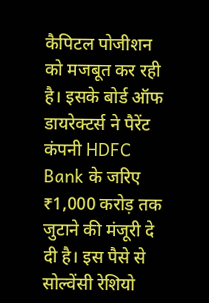कैपिटल पोजीशन को मजबूत कर रही है। इसके बोर्ड ऑफ डायरेक्टर्स ने पैरेंट कंपनी HDFC Bank के जरिए ₹1,000 करोड़ तक जुटाने की मंजूरी दे दी है। इस पैसे से सोल्वेंसी रेशियो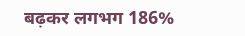बढ़कर लगभग 186%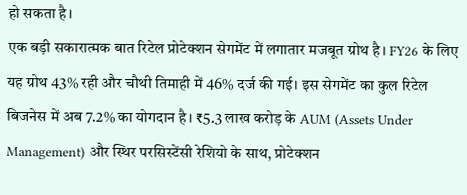हो सकता है।
एक बड़ी सकारात्मक बात रिटेल प्रोटेक्शन सेगमेंट में लगातार मजबूत ग्रोथ है। FY26 के लिए यह ग्रोथ 43% रही और चौथी तिमाही में 46% दर्ज की गई। इस सेगमेंट का कुल रिटेल बिजनेस में अब 7.2% का योगदान है। ₹5.3 लाख करोड़ के AUM (Assets Under Management) और स्थिर परसिस्टेंसी रेशियो के साथ, प्रोटेक्शन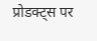प्रोडक्ट्स पर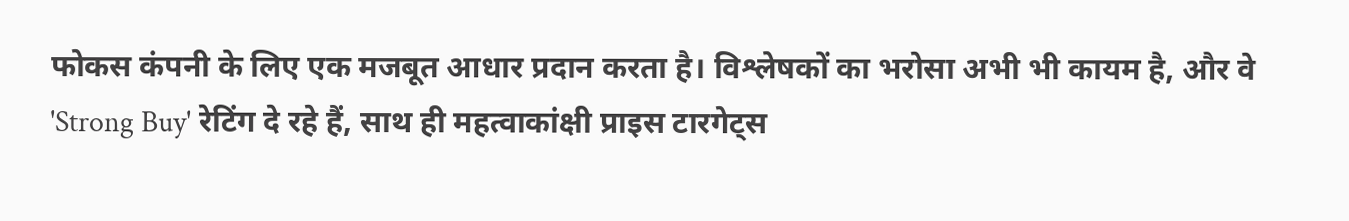फोकस कंपनी के लिए एक मजबूत आधार प्रदान करता है। विश्लेषकों का भरोसा अभी भी कायम है, और वे 'Strong Buy' रेटिंग दे रहे हैं, साथ ही महत्वाकांक्षी प्राइस टारगेट्स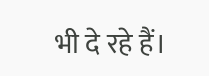भी दे रहे हैं।